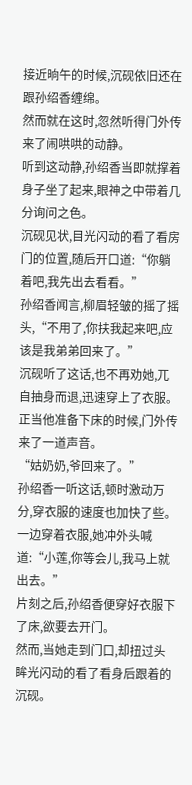接近晌午的时候,沉砚依旧还在跟孙绍香缠绵。
然而就在这时,忽然听得门外传来了闹哄哄的动静。
听到这动静,孙绍香当即就撑着身子坐了起来,眼神之中带着几分询问之色。
沉砚见状,目光闪动的看了看房门的位置,随后开口道:“你躺着吧,我先出去看看。”
孙绍香闻言,柳眉轻皱的摇了摇头,“不用了,你扶我起来吧,应该是我弟弟回来了。”
沉砚听了这话,也不再劝她,兀自抽身而退,迅速穿上了衣服。
正当他准备下床的时候,门外传来了一道声音。
“姑奶奶,爷回来了。”
孙绍香一听这话,顿时激动万分,穿衣服的速度也加快了些。
一边穿着衣服,她冲外头喊道:“小莲,你等会儿,我马上就出去。”
片刻之后,孙绍香便穿好衣服下了床,欲要去开门。
然而,当她走到门口,却扭过头眸光闪动的看了看身后跟着的沉砚。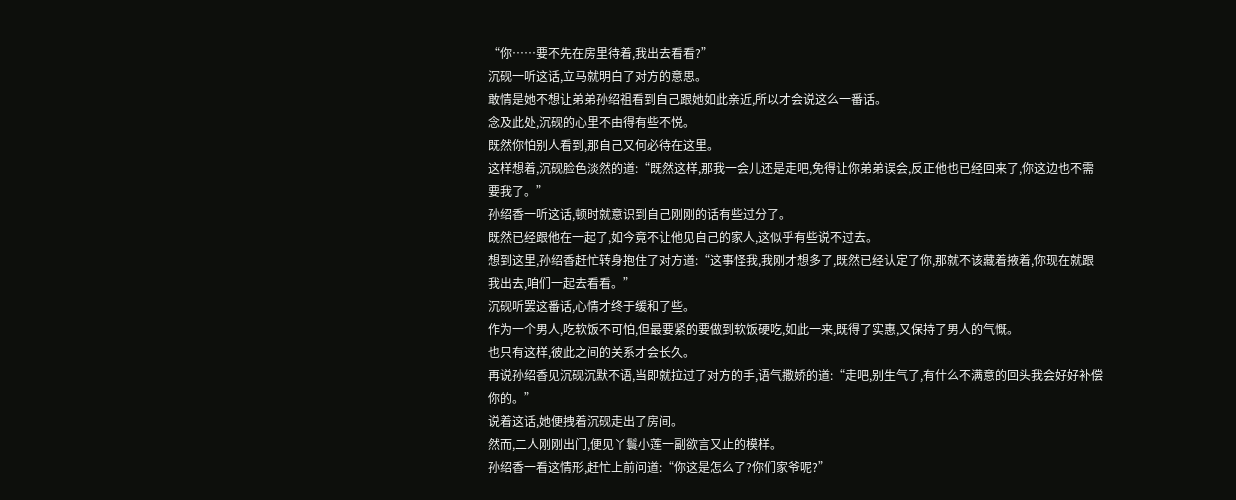“你……要不先在房里待着,我出去看看?”
沉砚一听这话,立马就明白了对方的意思。
敢情是她不想让弟弟孙绍祖看到自己跟她如此亲近,所以才会说这么一番话。
念及此处,沉砚的心里不由得有些不悦。
既然你怕别人看到,那自己又何必待在这里。
这样想着,沉砚脸色淡然的道:“既然这样,那我一会儿还是走吧,免得让你弟弟误会,反正他也已经回来了,你这边也不需要我了。”
孙绍香一听这话,顿时就意识到自己刚刚的话有些过分了。
既然已经跟他在一起了,如今竟不让他见自己的家人,这似乎有些说不过去。
想到这里,孙绍香赶忙转身抱住了对方道:“这事怪我,我刚才想多了,既然已经认定了你,那就不该藏着掖着,你现在就跟我出去,咱们一起去看看。”
沉砚听罢这番话,心情才终于缓和了些。
作为一个男人,吃软饭不可怕,但最要紧的要做到软饭硬吃,如此一来,既得了实惠,又保持了男人的气慨。
也只有这样,彼此之间的关系才会长久。
再说孙绍香见沉砚沉默不语,当即就拉过了对方的手,语气撒娇的道:“走吧,别生气了,有什么不满意的回头我会好好补偿你的。”
说着这话,她便拽着沉砚走出了房间。
然而,二人刚刚出门,便见丫鬟小莲一副欲言又止的模样。
孙绍香一看这情形,赶忙上前问道:“你这是怎么了?你们家爷呢?”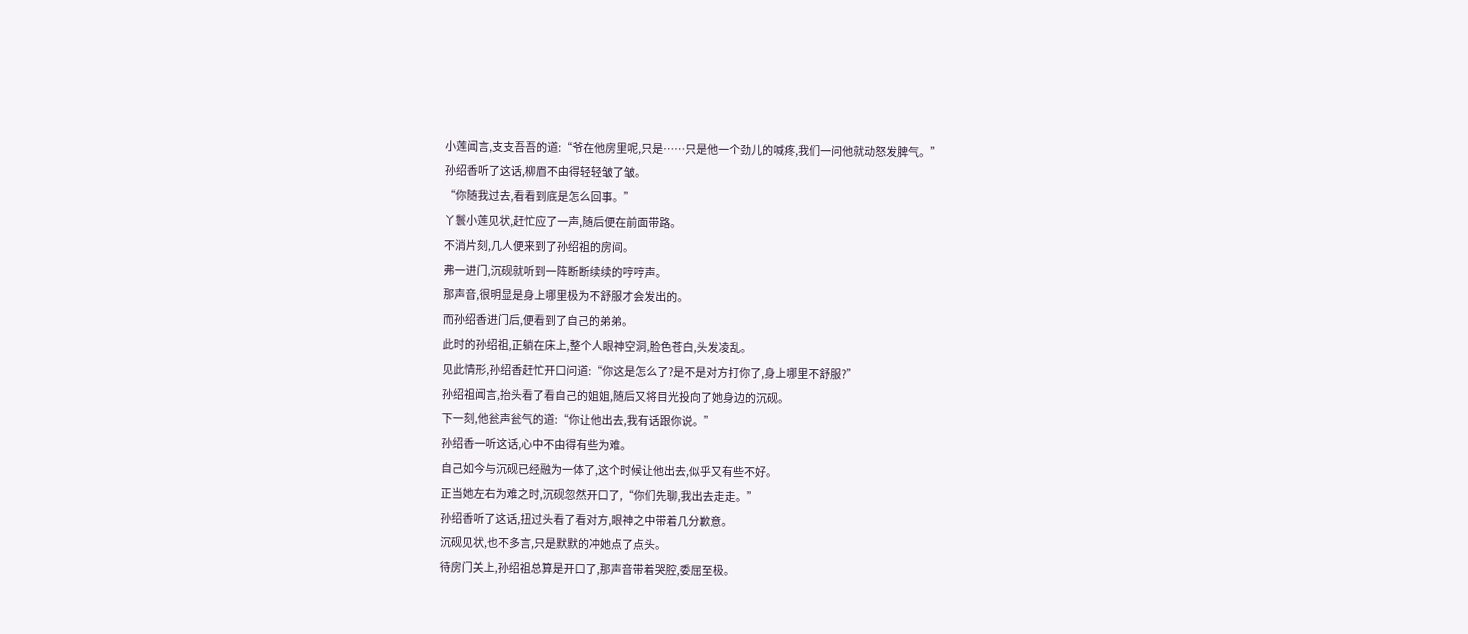小莲闻言,支支吾吾的道:“爷在他房里呢,只是……只是他一个劲儿的喊疼,我们一问他就动怒发脾气。”
孙绍香听了这话,柳眉不由得轻轻皱了皱。
“你随我过去,看看到底是怎么回事。”
丫鬟小莲见状,赶忙应了一声,随后便在前面带路。
不消片刻,几人便来到了孙绍祖的房间。
弗一进门,沉砚就听到一阵断断续续的哼哼声。
那声音,很明显是身上哪里极为不舒服才会发出的。
而孙绍香进门后,便看到了自己的弟弟。
此时的孙绍祖,正躺在床上,整个人眼神空洞,脸色苍白,头发凌乱。
见此情形,孙绍香赶忙开口问道:“你这是怎么了?是不是对方打你了,身上哪里不舒服?”
孙绍祖闻言,抬头看了看自己的姐姐,随后又将目光投向了她身边的沉砚。
下一刻,他瓮声瓮气的道:“你让他出去,我有话跟你说。”
孙绍香一听这话,心中不由得有些为难。
自己如今与沉砚已经融为一体了,这个时候让他出去,似乎又有些不好。
正当她左右为难之时,沉砚忽然开口了,“你们先聊,我出去走走。”
孙绍香听了这话,扭过头看了看对方,眼神之中带着几分歉意。
沉砚见状,也不多言,只是默默的冲她点了点头。
待房门关上,孙绍祖总算是开口了,那声音带着哭腔,委屈至极。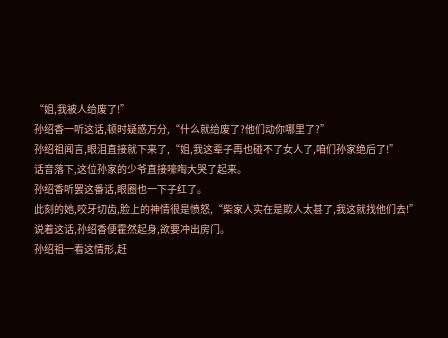“姐,我被人给废了!”
孙绍香一听这话,顿时疑惑万分,“什么就给废了?他们动你哪里了?”
孙绍祖闻言,眼泪直接就下来了,“姐,我这辈子再也碰不了女人了,咱们孙家绝后了!”
话音落下,这位孙家的少爷直接嚎啕大哭了起来。
孙绍香听罢这番话,眼圈也一下子红了。
此刻的她,咬牙切齿,脸上的神情很是愤怒,“柴家人实在是欺人太甚了,我这就找他们去!”
说着这话,孙绍香便霍然起身,欲要冲出房门。
孙绍祖一看这情形,赶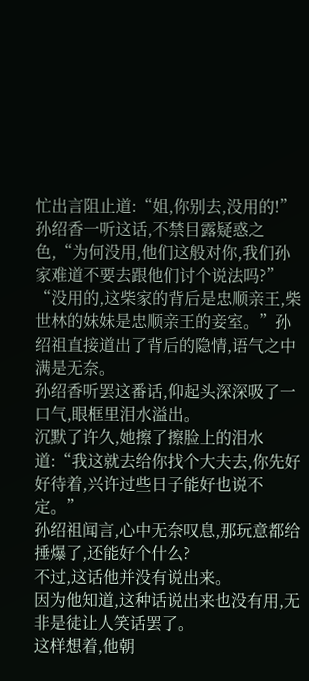忙出言阻止道:“姐,你别去,没用的!”
孙绍香一听这话,不禁目露疑惑之色,“为何没用,他们这般对你,我们孙家难道不要去跟他们讨个说法吗?”
“没用的,这柴家的背后是忠顺亲王,柴世林的妹妹是忠顺亲王的妾室。”孙绍祖直接道出了背后的隐情,语气之中满是无奈。
孙绍香听罢这番话,仰起头深深吸了一口气,眼框里泪水溢出。
沉默了许久,她擦了擦脸上的泪水道:“我这就去给你找个大夫去,你先好好待着,兴许过些日子能好也说不定。”
孙绍祖闻言,心中无奈叹息,那玩意都给捶爆了,还能好个什么?
不过,这话他并没有说出来。
因为他知道,这种话说出来也没有用,无非是徒让人笑话罢了。
这样想着,他朝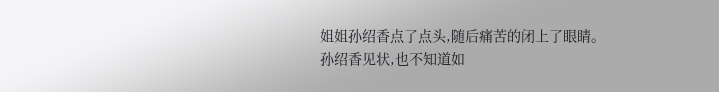姐姐孙绍香点了点头,随后痛苦的闭上了眼睛。
孙绍香见状,也不知道如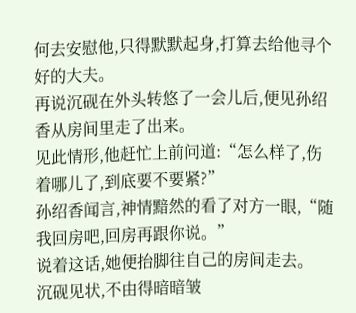何去安慰他,只得默默起身,打算去给他寻个好的大夫。
再说沉砚在外头转悠了一会儿后,便见孙绍香从房间里走了出来。
见此情形,他赶忙上前问道:“怎么样了,伤着哪儿了,到底要不要紧?”
孙绍香闻言,神情黯然的看了对方一眼,“随我回房吧,回房再跟你说。”
说着这话,她便抬脚往自己的房间走去。
沉砚见状,不由得暗暗皱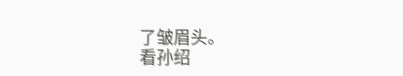了皱眉头。
看孙绍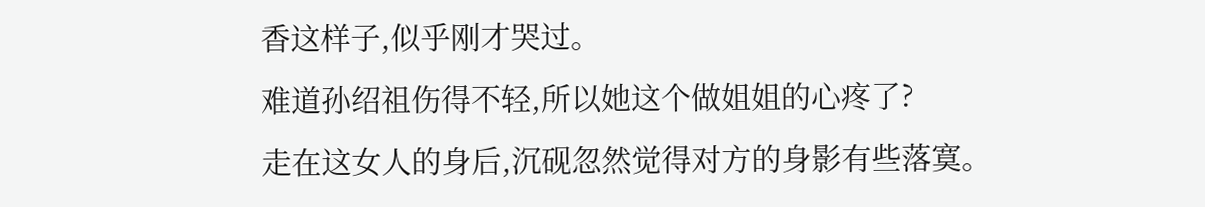香这样子,似乎刚才哭过。
难道孙绍祖伤得不轻,所以她这个做姐姐的心疼了?
走在这女人的身后,沉砚忽然觉得对方的身影有些落寞。